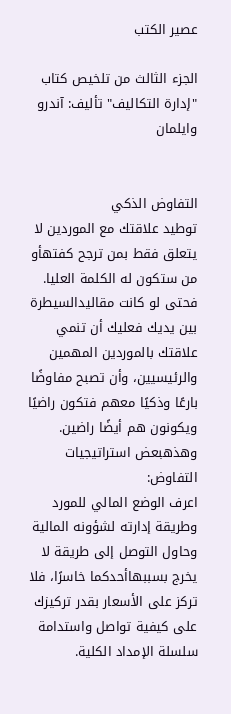عصير الكتب

الجزء الثالث من تلخيص كتاب "إدارة التكاليف" تأليف: آندرو وايلمان


التفاوض الذكي
توطيد علاقتك مع الموردين لا يتعلق فقط بمن ترجح كفتهأو من ستكون له الكلمة العليا. فحتى لو كانت مقاليدالسيطرة بين يديك فعليك أن تنمي علاقتك بالموردين المهمين والرئيسيين، وأن تصبح مفاوضًا بارعًا وذكيًا معهم فتكون راضيًا ويكونون هم أيضًا راضين. وهذهبعض استراتيجيات التفاوض:
اعرف الوضع المالي للمورد وطريقة إدارته لشؤونه المالية وحاول التوصل إلى طريقة لا يخرج بسببهاأحدكما خاسرًا، فلا تركز على الأسعار بقدر تركيزك على كيفية تواصل واستدامة سلسلة الإمداد الكلية.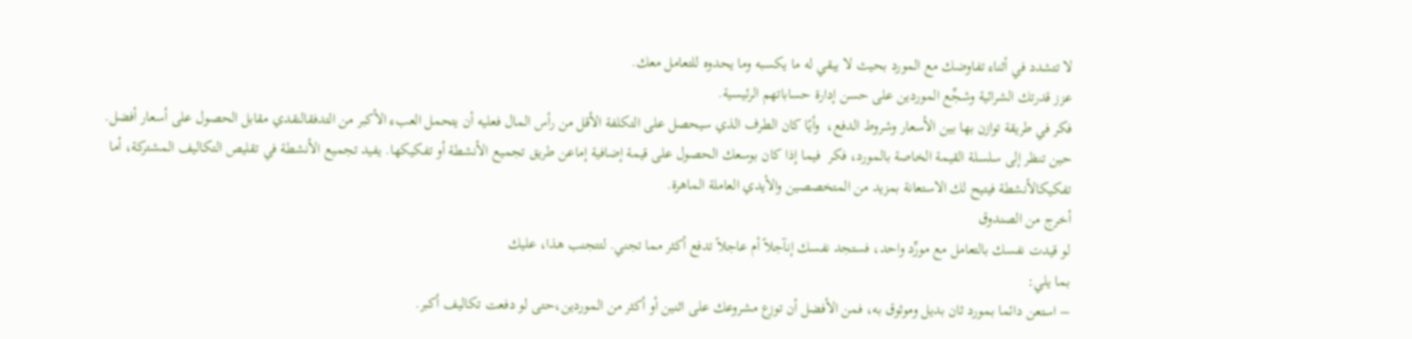لا تتشدد في أثناء تفاوضك مع المورد بحيث لا يبقي له ما يكسبه وما يحدوه للتعامل معك.
عزز قدرتك الشرائية وشجِّع الموردين على حسن إدارة حساباتهم الرئيسية.
فكر في طريقة توازن بها بين الأسعار وشروط الدفع،  وأيًا كان الطرف الذي سيحصل على التكلفة الأقل من رأس المال فعليه أن يتحمل العبء الأكبر من التدفقالنقدي مقابل الحصول على أسعار أفضل.
حين تنظر إلى سلسلة القيمة الخاصة بالمورد، فكر  فيما إذا كان بوسعك الحصول على قيمة إضافية إماعن طريق تجميع الأنشطة أو تفكيكها. يفيد تجميع الأنشطة في تقليص التكاليف المشتركة، أما تفكيكالأنشطة فيتيح لك الاستعانة بمزيد من المتخصصين والأيدي العاملة الماهرة.
أخرج من الصندوق
لو قيدت نفسك بالتعامل مع مورِّد واحد، فستجد نفسك إنآجلاً أم عاجلاً تدفع أكثر مما تجني. لتتجنب هذا، عليك
بما يلي:
– استعن دائما بمورد ثان بديل وموثوق به، فمن الأفضل أن توزع مشروعك على اثنين أو أكثر من الموردين،حتى لو دفعت تكاليف أكبر.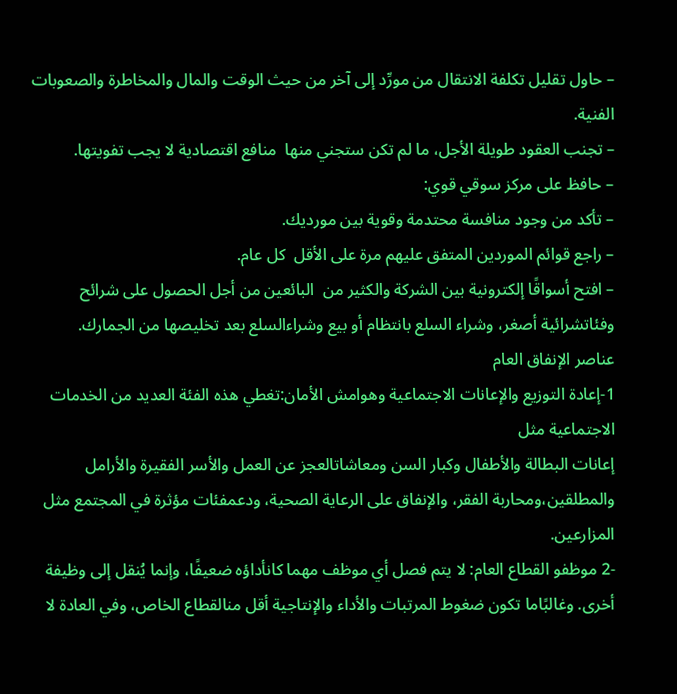– حاول تقليل تكلفة الانتقال من مورِّد إلى آخر من حيث الوقت والمال والمخاطرة والصعوبات الفنية.
– تجنب العقود طويلة الأجل، ما لم تكن ستجني منها  منافع اقتصادية لا يجب تفويتها.
– حافظ على مركز سوقي قوي:
– تأكد من وجود منافسة محتدمة وقوية بين مورديك.
– راجع قوائم الموردين المتفق عليهم مرة على الأقل  كل عام.
– افتح أسواقًا إلكترونية بين الشركة والكثير من  البائعين من أجل الحصول على شرائح وفئاتشرائية أصغر، وشراء السلع بانتظام أو بيع وشراءالسلع بعد تخليصها من الجمارك.
عناصر الإنفاق العام
1-إعادة التوزيع والإعانات الاجتماعية وهوامش الأمان:تغطي هذه الفئة العديد من الخدمات الاجتماعية مثل
إعانات البطالة والأطفال وكبار السن ومعاشاتالعجز عن العمل والأسر الفقيرة والأرامل والمطلقين،ومحاربة الفقر، والإنفاق على الرعاية الصحية، ودعمفئات مؤثرة في المجتمع مثل المزارعين.
-2 موظفو القطاع العام: لا يتم فصل أي موظف مهما كانأداؤه ضعيفًا، وإنما يُنقل إلى وظيفة أخرى. وغالبًاما تكون ضغوط المرتبات والأداء والإنتاجية أقل منالقطاع الخاص، وفي العادة لا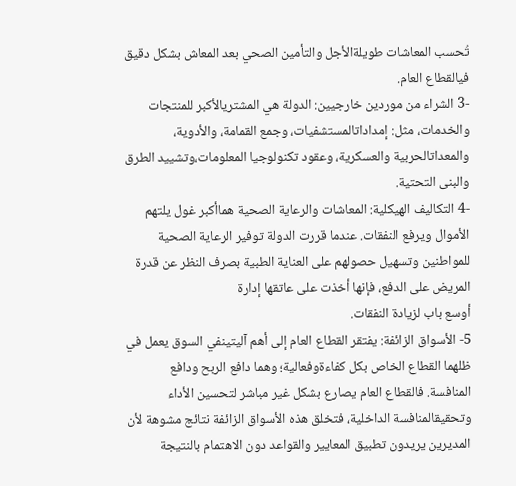تُحسب المعاشات طويلةالأجل والتأمين الصحي بعد المعاش بشكل دقيق فيالقطاع العام.
-3 الشراء من موردين خارجيين: الدولة هي المشتريالأكبر للمنتجات والخدمات، مثل: إمداداتالمستشفيات، وجمع القمامة، والأدوية، والمعداتالحربية والعسكرية، وعقود تكنولوجيا المعلومات،وتشييد الطرق والبنى التحتية.
-4 التكاليف الهيكلية: المعاشات والرعاية الصحية هماأكبر غول يلتهم الأموال ويرفع النفقات. عندما قررت الدولة توفير الرعاية الصحية للمواطنين وتسهيل حصولهم على العناية الطبية بصرف النظر عن قدرة المريض على الدفع، فإنها أخذت على عاتقها إدارة
أوسع باب لزيادة النفقات.
5- الأسواق الزائفة: يفتقر القطاع العام إلى أهم آليتينفي السوق يعمل في ظلهما القطاع الخاص بكل كفاءةوفعالية؛ وهما دافع الربح ودافع المنافسة. فالقطاع العام يصارع بشكل غير مباشر لتحسين الأداء وتحقيقالمنافسة الداخلية، فتخلق هذه الأسواق الزائفة نتائج مشوهة لأن المديرين يريدون تطبيق المعايير والقواعد دون الاهتمام بالنتيجة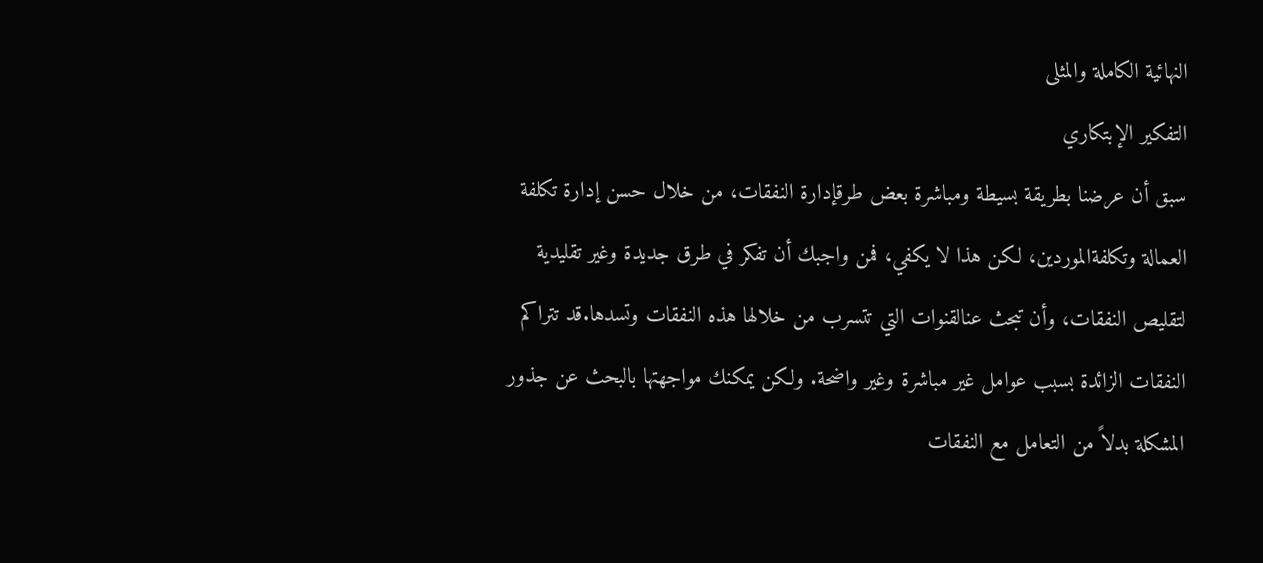النهائية الكاملة والمثلى
التفكير الإبتكاري
سبق أن عرضنا بطريقة بسيطة ومباشرة بعض طرقإدارة النفقات، من خلال حسن إدارة تكلفة العمالة وتكلفةالموردين، لكن هذا لا يكفي، فمن واجبك أن تفكر في طرق جديدة وغير تقليدية لتقليص النفقات، وأن تبحث عنالقنوات التي تتسرب من خلالها هذه النفقات وتسدها.قد تتراكم النفقات الزائدة بسبب عوامل غير مباشرة وغير واضحة. ولكن يمكنك مواجهتها بالبحث عن جذور
المشكلة بدلاً من التعامل مع النفقات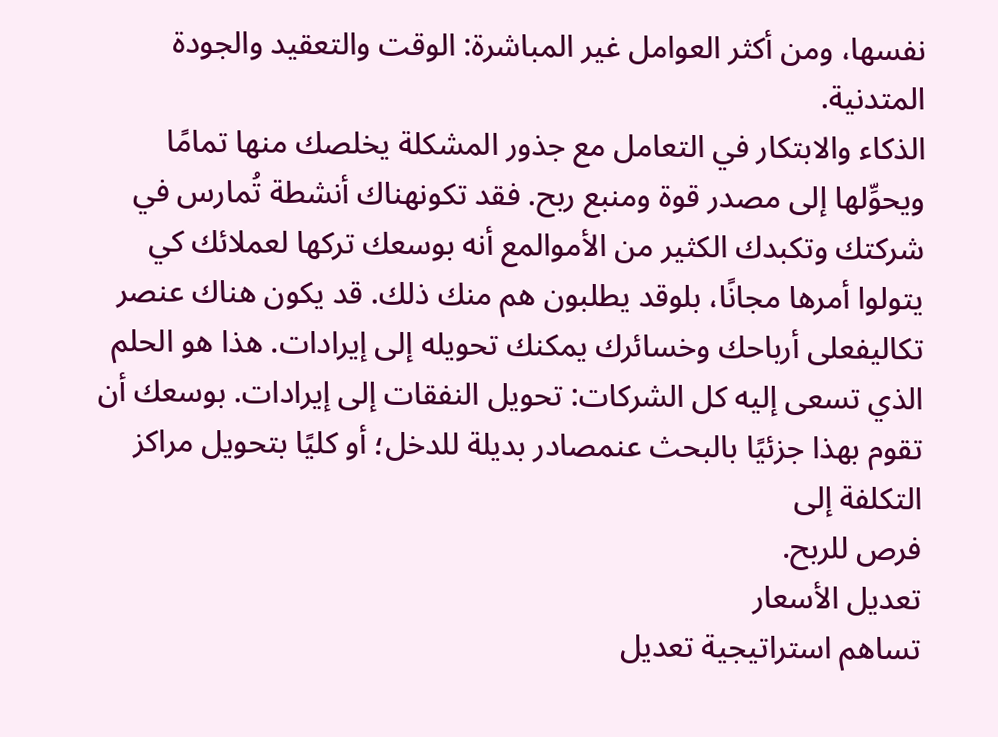نفسها، ومن أكثر العوامل غير المباشرة: الوقت والتعقيد والجودة المتدنية.
الذكاء والابتكار في التعامل مع جذور المشكلة يخلصك منها تمامًا ويحوِّلها إلى مصدر قوة ومنبع ربح. فقد تكونهناك أنشطة تُمارس في شركتك وتكبدك الكثير من الأموالمع أنه بوسعك تركها لعملائك كي يتولوا أمرها مجانًا، بلوقد يطلبون هم منك ذلك. قد يكون هناك عنصر تكاليفعلى أرباحك وخسائرك يمكنك تحويله إلى إيرادات. هذا هو الحلم الذي تسعى إليه كل الشركات: تحويل النفقات إلى إيرادات. بوسعك أن تقوم بهذا جزئيًا بالبحث عنمصادر بديلة للدخل؛ أو كليًا بتحويل مراكز التكلفة إلى
فرص للربح.
تعديل الأسعار
تساهم استراتيجية تعديل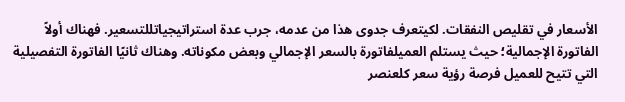الأسعار في تقليص النفقات. لكيتعرف جدوى هذا من عدمه، جرب عدة استراتيجياتللتسعير. فهناك أولاً الفاتورة الإجمالية؛ حيث يستلم العميلفاتورة بالسعر الإجمالي وبعض مكوناته. وهناك ثانيًا الفاتورة التفصيلية التي تتيح للعميل فرصة رؤية سعر كلعنصر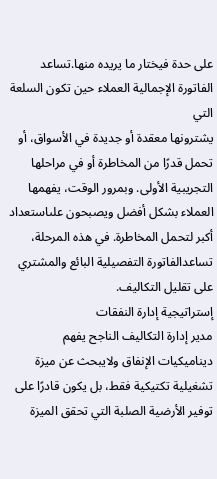على حدة فيختار ما يريده منها.تساعد الفاتورة الإجمالية العملاء حين تكون السلعة التي
يشترونها معقدة أو جديدة في الأسواق، أو تحمل قدرًا من المخاطرة أو في مراحلها التجريبية الأولى. وبمرور الوقت، يفهمها العملاء بشكل أفضل ويصبحون علىاستعداد أكبر لتحمل المخاطرة. في هذه المرحلة، تساعدالفاتورة التفصيلية البائع والمشتري على تقليل التكاليف.
إستراتيجية إدارة النفقات
مدير إدارة التكاليف الناجح يفهم ديناميكيات الإنفاق ولايبحث عن ميزة تشغيلية تكتيكية فقط، بل يكون قادرًا على
توفير الأرضية الصلبة التي تحقق الميزة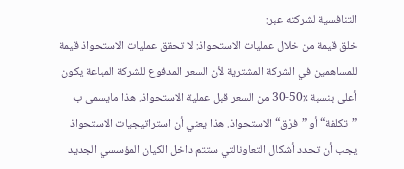التنافسية لشركته عبر:
خلق قيمة من خلال عمليات الاستحواذ: لا تحقق عمليات الاستحواذ قيمة للمساهمين في الشركة المشترية لأن السعر المدفوع للشركة المباعة يكون أعلى بنسبة ٪50-30 من السعر قبل عملية الاستحواذ. هذا مايسمى ب ”تكلفة“ أو ”فرْق“ الاستحواذ. هذا يعني أن استراتيجيات الاستحواذ يجب أن تحدد أشكال التعاونالتي ستتم داخل الكيان المؤسسي الجديد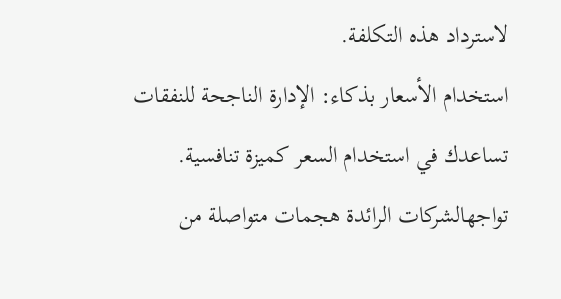لاسترداد هذه التكلفة.
استخدام الأسعار بذكاء: الإدارة الناجحة للنفقات تساعدك في استخدام السعر كميزة تنافسية. تواجهالشركات الرائدة هجمات متواصلة من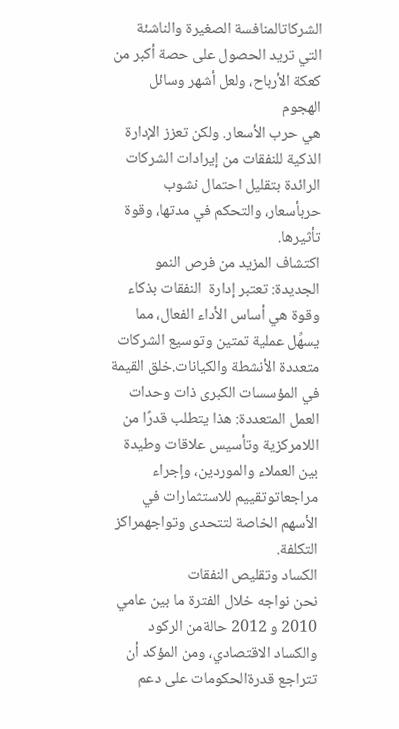الشركاتالمنافسة الصغيرة والناشئة التي تريد الحصول على حصة أكبر من كعكة الأرباح، ولعل أشهر وسائل الهجوم
هي حرب الأسعار. ولكن تعزز الإدارة الذكية للنفقات من إيرادات الشركات الرائدة بتقليل احتمال نشوب حربأسعار، والتحكم في مدتها، وقوة تأثيرها.
اكتشاف المزيد من فرص النمو الجديدة: تعتبر إدارة  النفقات بذكاء وقوة هي أساس الأداء الفعال، مما يسهِّل عملية تمتين وتوسيع الشركات متعددة الأنشطة والكيانات.خلق القيمة في المؤسسات الكبرى ذات وحدات العمل المتعددة: هذا يتطلب قدرًا من اللامركزية وتأسيس علاقات وطيدة بين العملاء والموردين، وإجراء مراجعاتوتقييم للاستثمارات في الأسهم الخاصة لتتحدى وتواجهمراكز التكلفة.
الكساد وتقليص النفقات
نحن نواجه خلال الفترة ما بين عامي 2010 و 2012 حالةمن الركود والكساد الاقتصادي، ومن المؤكد أن تتراجع قدرةالحكومات على دعم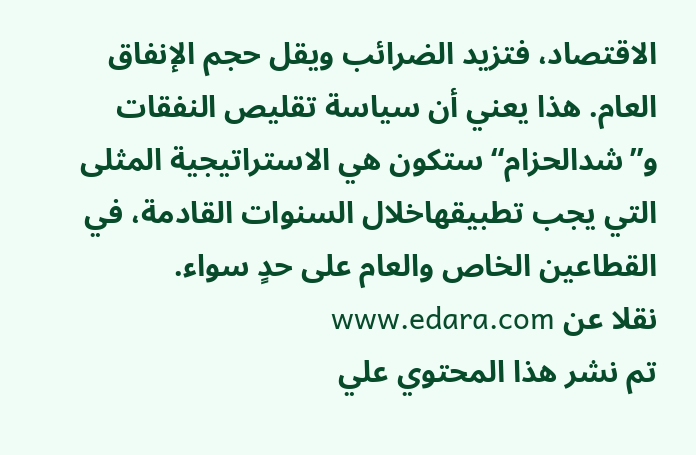الاقتصاد، فتزيد الضرائب ويقل حجم الإنفاق العام. هذا يعني أن سياسة تقليص النفقات و”شدالحزام“ ستكون هي الاستراتيجية المثلى التي يجب تطبيقهاخلال السنوات القادمة، في القطاعين الخاص والعام على حدٍ سواء.
نقلا عن www.edara.com
تم نشر هذا المحتوي علي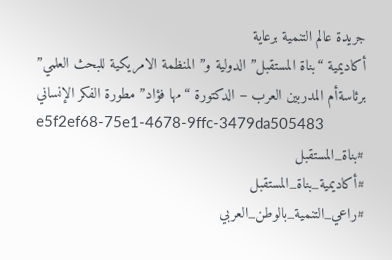جريدة عالم التنمية برعاية
أكاديمية “بناة المستقبل” الدولية و” المنظمة الامريكية للبحث العلمي”
برئاسةأم المدربين العرب – الدكتورة “مها فؤاد” مطورة الفكر الإنساني
e5f2ef68-75e1-4678-9ffc-3479da505483
#بناة_المستقبل
#أكاديمية_بناة_المستقبل
#راعي_التنمية_بالوطن_العربي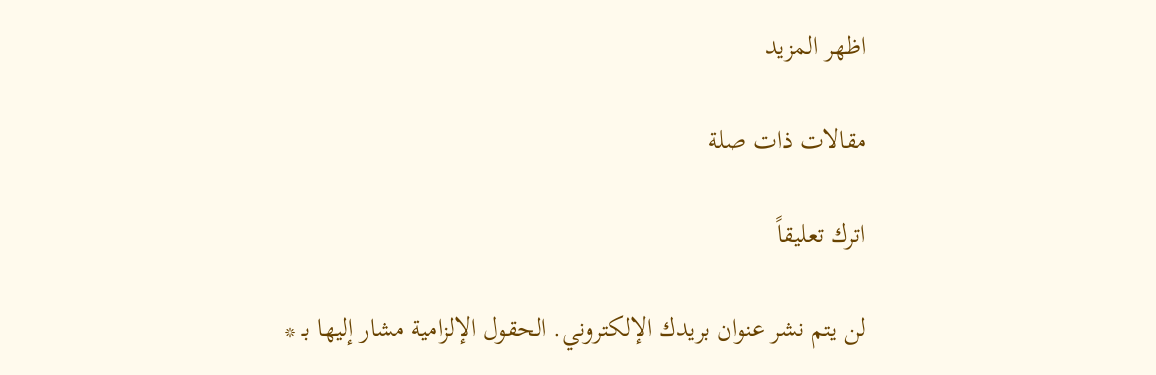اظهر المزيد

مقالات ذات صلة

اترك تعليقاً

لن يتم نشر عنوان بريدك الإلكتروني. الحقول الإلزامية مشار إليها بـ *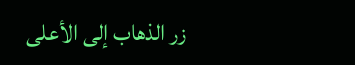زر الذهاب إلى الأعلى